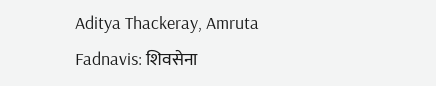Aditya Thackeray, Amruta Fadnavis: शिवसेना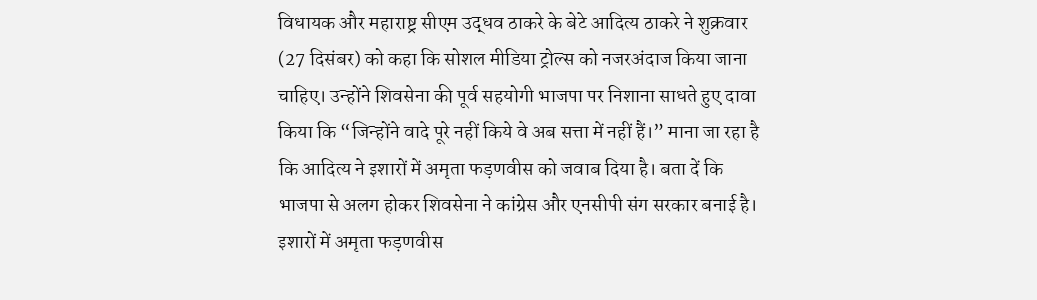विधायक और महाराष्ट्र सीएम उद्धव ठाकरे के बेटे आदित्य ठाकरे ने शुक्रवार (27 दिसंबर) को कहा कि सोशल मीडिया ट्रोल्स को नजरअंदाज किया जाना चाहिए। उन्होंने शिवसेना की पूर्व सहयोगी भाजपा पर निशाना साधते हुए दावा किया कि “जिन्होंने वादे पूरे नहीं किये वे अब सत्ता में नहीं हैं।” माना जा रहा है कि आदित्य ने इशारों में अमृता फड़णवीस को जवाब दिया है। बता दें कि भाजपा से अलग होकर शिवसेना ने कांग्रेस और एनसीपी संग सरकार बनाई है।
इशारों में अमृता फड़णवीस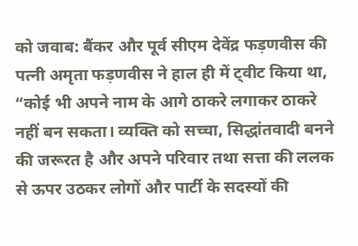को जवाब: बैंकर और पूर्व सीएम देवेंद्र फड़णवीस की पत्नी अमृता फड़णवीस ने हाल ही में ट्वीट किया था, “कोई भी अपने नाम के आगे ठाकरे लगाकर ठाकरे नहीं बन सकता। व्यक्ति को सच्चा, सिद्धांतवादी बनने की जरूरत है और अपने परिवार तथा सत्ता की ललक से ऊपर उठकर लोगों और पार्टी के सदस्यों की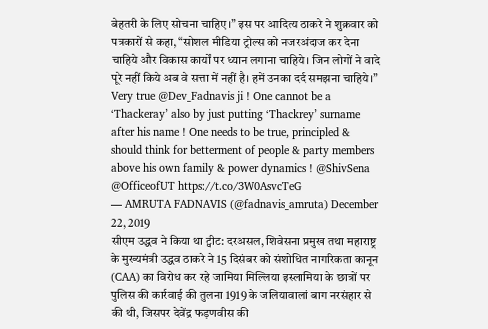बेहतरी के लिए सोचना चाहिए।” इस पर आदित्य ठाकरे ने शुक्रवार को पत्रकारों से कहा, “सोशल मीडिया ट्रोल्स को नजरअंदाज कर देना चाहिये और विकास कार्यों पर ध्यान लगाना चाहिये। जिन लोगों ने वादे पूरे नहीं किये अब वे सत्ता में नहीं है। हमें उनका दर्द समझना चाहिये।”
Very true @Dev_Fadnavis ji ! One cannot be a ‘Thackeray’ also by just putting ‘Thackrey’ surname after his name ! One needs to be true, principled & should think for betterment of people & party members above his own family & power dynamics ! @ShivSena @OfficeofUT https://t.co/3W0AsvcTeG
— AMRUTA FADNAVIS (@fadnavis_amruta) December 22, 2019
सीएम उद्धव ने किया था ट्वीट: दरअसल, शिवेसना प्रमुख तथा महाराष्ट्र के मुख्यमंत्री उद्धव ठाकरे ने 15 दिसंबर को संशोधित नागरिकता कानून (CAA) का विरोध कर रहे जामिया मिल्लिया इस्लामिया के छात्रों पर पुलिस की कार्रवाई की तुलना 1919 के जलियावालां बाग नरसंहार से की थी, जिसपर देवेंद्र फड़णवीस की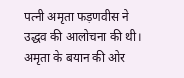पत्नी अमृता फड़णवीस ने उद्धव की आलोचना की थी। अमृता के बयान की ओर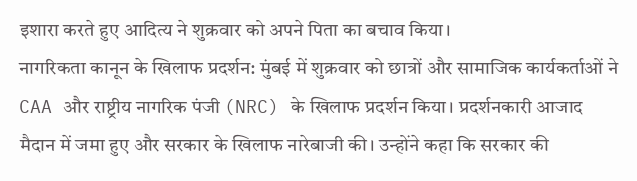इशारा करते हुए आदित्य ने शुक्रवार को अपने पिता का बचाव किया।
नागरिकता कानून के खिलाफ प्रदर्शन: मुंबई में शुक्रवार को छात्रों और सामाजिक कार्यकर्ताओं ने CAA और राष्ट्रीय नागरिक पंजी (NRC) के खिलाफ प्रदर्शन किया। प्रदर्शनकारी आजाद मैदान में जमा हुए और सरकार के खिलाफ नारेबाजी की। उन्होंने कहा कि सरकार की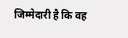जिम्मेदारी है कि वह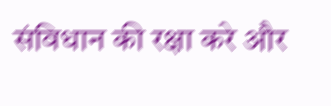संविधान की रक्षा करे और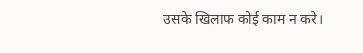उसके खिलाफ कोई काम न करे।